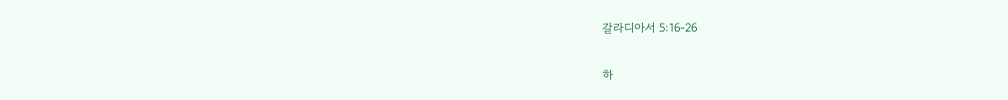갈라디아서 5:16-26

하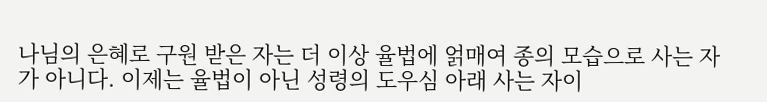나님의 은혜로 구원 받은 자는 더 이상 율법에 얽매여 종의 모습으로 사는 자가 아니다. 이제는 율법이 아닌 성령의 도우심 아래 사는 자이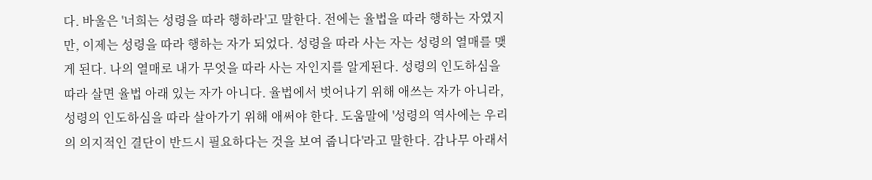다. 바울은 '너희는 성령을 따라 행하라'고 말한다. 전에는 율법을 따라 행하는 자였지만, 이제는 성령을 따라 행하는 자가 되었다. 성령을 따라 사는 자는 성령의 열매를 맺게 된다. 나의 열매로 내가 무엇을 따라 사는 자인지를 알게된다. 성령의 인도하심을 따라 살면 율법 아래 있는 자가 아니다. 율법에서 벗어나기 위해 애쓰는 자가 아니라, 성령의 인도하심을 따라 살아가기 위해 애써야 한다. 도움말에 '성령의 역사에는 우리의 의지적인 결단이 반드시 필요하다는 것을 보여 줍니다'라고 말한다. 감나무 아래서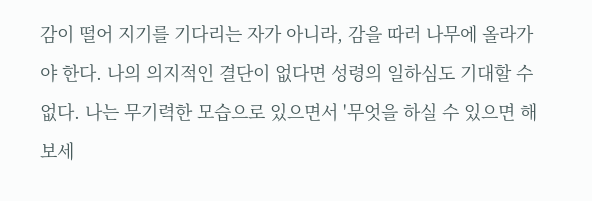감이 떨어 지기를 기다리는 자가 아니라, 감을 따러 나무에 올라가야 한다. 나의 의지적인 결단이 없다면 성령의 일하심도 기대할 수 없다. 나는 무기력한 모습으로 있으면서 '무엇을 하실 수 있으면 해 보세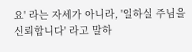요' 라는 자세가 아니라, '일하실 주님을 신뢰합니다' 라고 말하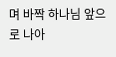며 바짝 하나님 앞으로 나아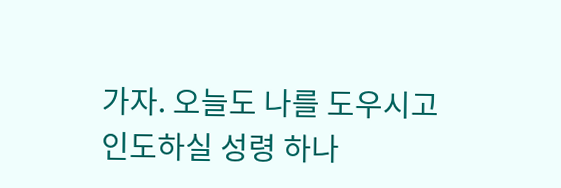가자. 오늘도 나를 도우시고 인도하실 성령 하나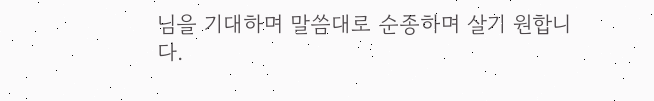님을 기대하며 말씀대로 순종하며 살기 원합니다.